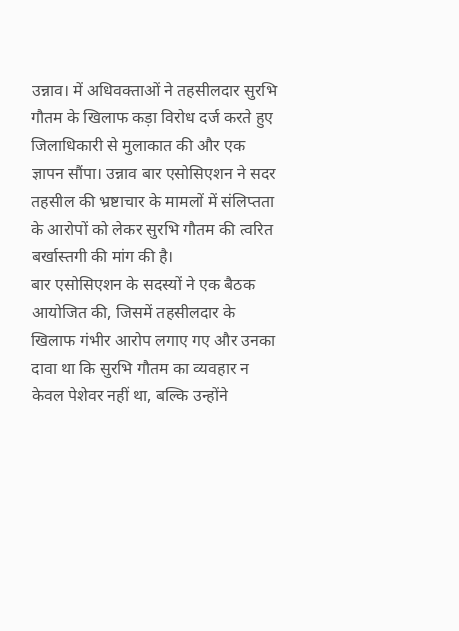उन्नाव। में अधिवक्ताओं ने तहसीलदार सुरभि गौतम के खिलाफ कड़ा विरोध दर्ज करते हुए जिलाधिकारी से मुलाकात की और एक ज्ञापन सौंपा। उन्नाव बार एसोसिएशन ने सदर तहसील की भ्रष्टाचार के मामलों में संलिप्तता के आरोपों को लेकर सुरभि गौतम की त्वरित बर्खास्तगी की मांग की है।
बार एसोसिएशन के सदस्यों ने एक बैठक आयोजित की, जिसमें तहसीलदार के खिलाफ गंभीर आरोप लगाए गए और उनका दावा था कि सुरभि गौतम का व्यवहार न केवल पेशेवर नहीं था, बल्कि उन्होंने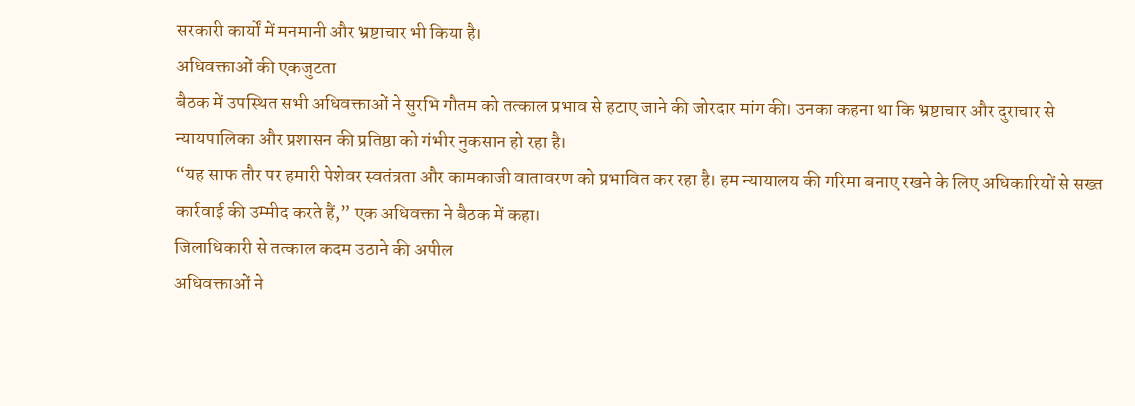सरकारी कार्यों में मनमानी और भ्रष्टाचार भी किया है।
अधिवक्ताओं की एकजुटता
बैठक में उपस्थित सभी अधिवक्ताओं ने सुरभि गौतम को तत्काल प्रभाव से हटाए जाने की जोरदार मांग की। उनका कहना था कि भ्रष्टाचार और दुराचार से न्यायपालिका और प्रशासन की प्रतिष्ठा को गंभीर नुकसान हो रहा है।
“यह साफ तौर पर हमारी पेशेवर स्वतंत्रता और कामकाजी वातावरण को प्रभावित कर रहा है। हम न्यायालय की गरिमा बनाए रखने के लिए अधिकारियों से सख्त कार्रवाई की उम्मीद करते हैं,” एक अधिवक्ता ने बैठक में कहा।
जिलाधिकारी से तत्काल कदम उठाने की अपील
अधिवक्ताओं ने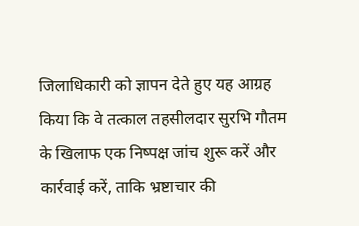जिलाधिकारी को ज्ञापन देते हुए यह आग्रह किया कि वे तत्काल तहसीलदार सुरभि गौतम के खिलाफ एक निष्पक्ष जांच शुरू करें और कार्रवाई करें, ताकि भ्रष्टाचार की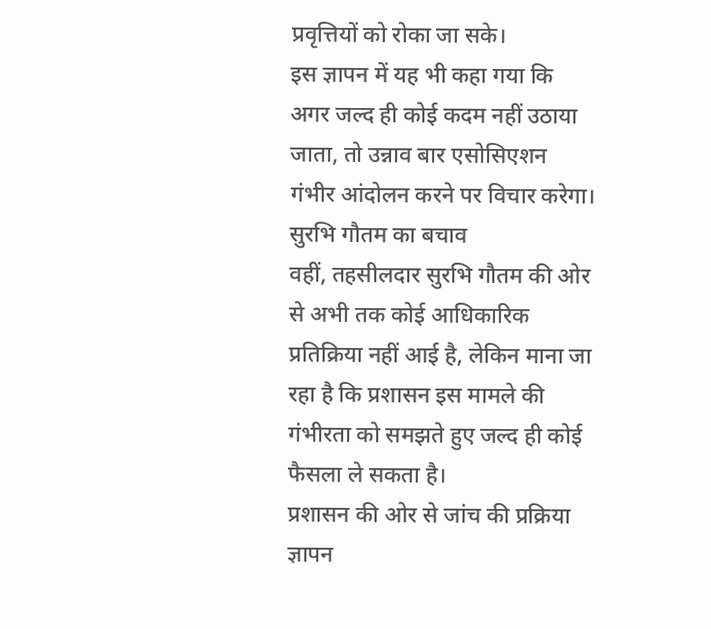प्रवृत्तियों को रोका जा सके।
इस ज्ञापन में यह भी कहा गया कि अगर जल्द ही कोई कदम नहीं उठाया जाता, तो उन्नाव बार एसोसिएशन गंभीर आंदोलन करने पर विचार करेगा।
सुरभि गौतम का बचाव
वहीं, तहसीलदार सुरभि गौतम की ओर से अभी तक कोई आधिकारिक प्रतिक्रिया नहीं आई है, लेकिन माना जा रहा है कि प्रशासन इस मामले की गंभीरता को समझते हुए जल्द ही कोई फैसला ले सकता है।
प्रशासन की ओर से जांच की प्रक्रिया
ज्ञापन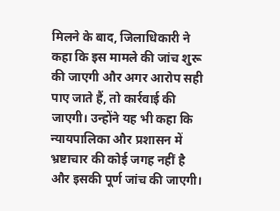मिलने के बाद, जिलाधिकारी ने कहा कि इस मामले की जांच शुरू की जाएगी और अगर आरोप सही पाए जाते हैं, तो कार्रवाई की जाएगी। उन्होंने यह भी कहा कि न्यायपालिका और प्रशासन में भ्रष्टाचार की कोई जगह नहीं है और इसकी पूर्ण जांच की जाएगी।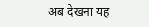अब देखना यह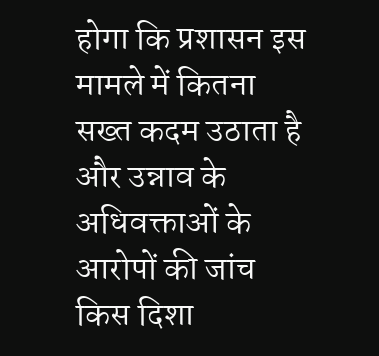होगा कि प्रशासन इस मामले में कितना सख्त कदम उठाता है और उन्नाव के अधिवक्ताओं के आरोपों की जांच किस दिशा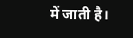में जाती है।